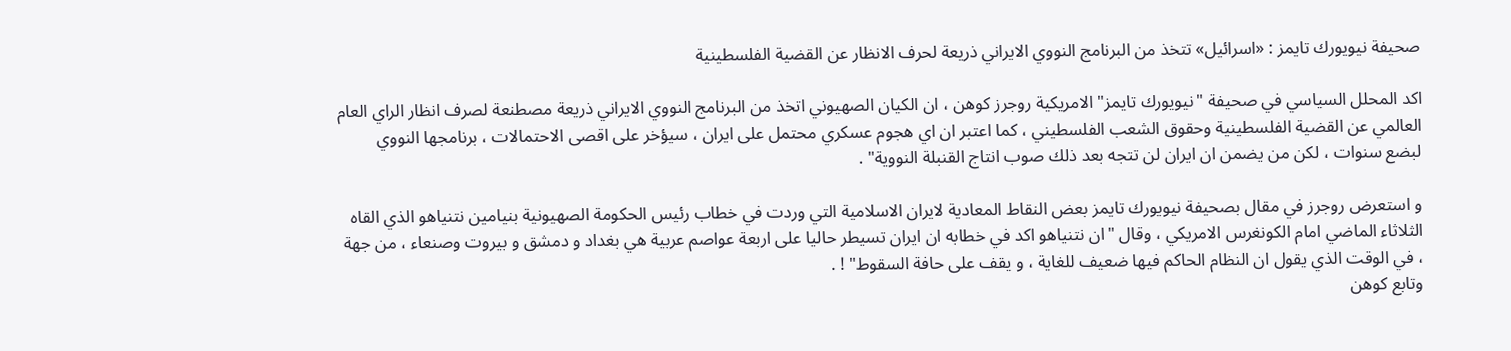صحيفة نيويورك تايمز : «اسرائيل» تتخذ من البرنامج النووي الايراني ذريعة لحرف الانظار عن القضية الفلسطينية

اكد المحلل السياسي في صحيفة "نيويورك تايمز" الامريكية روجرز كوهن ، ان الكيان الصهيوني اتخذ من البرنامج النووي الايراني ذريعة مصطنعة لصرف انظار الراي العام العالمي عن القضية الفلسطينية وحقوق الشعب الفلسطيني ، كما اعتبر ان اي هجوم عسكري محتمل على ايران ، سيؤخر على اقصى الاحتمالات ، برنامجها النووي لبضع سنوات ، لكن من يضمن ان ايران لن تتجه بعد ذلك صوب انتاج القنبلة النووية" .

و استعرض روجرز في مقال بصحيفة نيويورك تايمز بعض النقاط المعادية لايران الاسلامية التي وردت في خطاب رئيس الحكومة الصهيونية بنيامين نتنياهو الذي القاه الثلاثاء الماضي امام الكونغرس الامريكي ، وقال "ان نتنياهو اكد في خطابه ان ايران تسيطر حاليا على اربعة عواصم عربية هي بغداد و دمشق و بيروت وصنعاء ، من جهة ، في الوقت الذي يقول ان النظام الحاكم فيها ضعيف للغاية ، و يقف على حافة السقوط" ! .
وتابع كوهن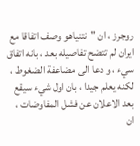روجرز ، ان "نتنياهو وصف اتفاقا مع ايران لم تتضح تفاصيله بعد ، بانه اتفاق سيء ، و دعا الى مضاعفة الضغوط ، لكنه يعلم جيدا ، بان اول شيء سيقع بعد الاعلان عن فشل المفاوضات ، ان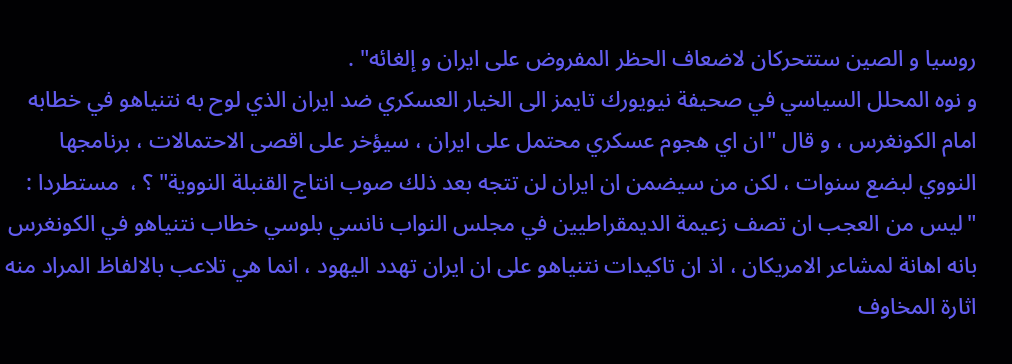روسيا و الصين ستتحركان لاضعاف الحظر المفروض على ايران و إلغائه" .
و نوه المحلل السياسي في صحيفة نيويورك تايمز الى الخيار العسكري ضد ايران الذي لوح به نتنياهو في خطابه امام الكونغرس ، و قال "ان اي هجوم عسكري محتمل على ايران ، سيؤخر على اقصى الاحتمالات ، برنامجها النووي لبضع سنوات ، لكن من سيضمن ان ايران لن تتجه بعد ذلك صوب انتاج القنبلة النووية" ؟ ،  مستطردا : "ليس من العجب ان تصف زعيمة الديمقراطيين في مجلس النواب نانسي بلوسي خطاب نتنياهو في الكونغرس بانه اهانة لمشاعر الامريكان ، اذ ان تاكيدات نتنياهو على ان ايران تهدد اليهود ، انما هي تلاعب بالالفاظ المراد منه اثارة المخاوف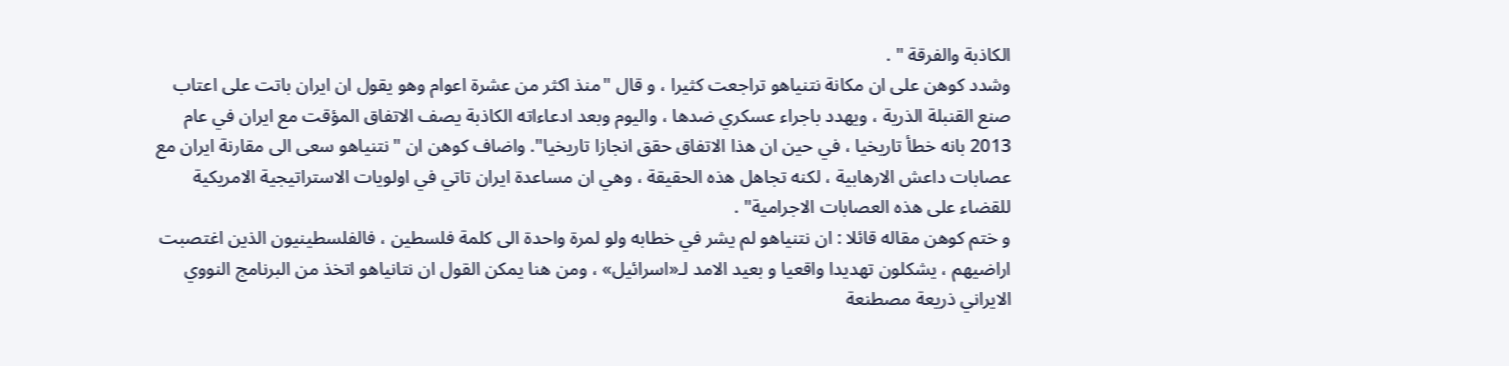الكاذبة والفرقة " .
وشدد كوهن على ان مكانة نتنياهو تراجعت كثيرا ، و قال "منذ اكثر من عشرة اعوام وهو يقول ان ايران باتت على اعتاب صنع القنبلة الذرية ، ويهدد باجراء عسكري ضدها ، واليوم وبعد ادعاءاته الكاذبة يصف الاتفاق المؤقت مع ايران في عام 2013 بانه خطأ تاريخيا ، في حين ان هذا الاتفاق حقق انجازا تاريخيا". واضاف كوهن ان "نتنياهو سعى الى مقارنة ايران مع عصابات داعش الارهابية ، لكنه تجاهل هذه الحقيقة ، وهي ان مساعدة ايران تاتي في اولويات الاستراتيجية الامريكية للقضاء على هذه العصابات الاجرامية" .
و ختم كوهن مقاله قائلا : ان نتنياهو لم يشر في خطابه ولو لمرة واحدة الى كلمة فلسطين ، فالفلسطينيون الذين اغتصبت اراضيهم ، يشكلون تهديدا واقعيا و بعيد الامد لـ«اسرائيل» ، ومن هنا يمكن القول ان نتانياهو اتخذ من البرنامج النووي الايراني ذريعة مصطنعة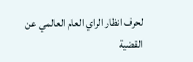لحرف انظار الراي العام العالمي عن القضية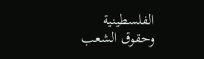الفلسطينية وحقوق الشعب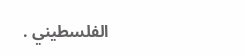الفلسطيني .